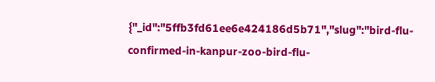{"_id":"5ffb3fd61ee6e424186d5b71","slug":"bird-flu-confirmed-in-kanpur-zoo-bird-flu-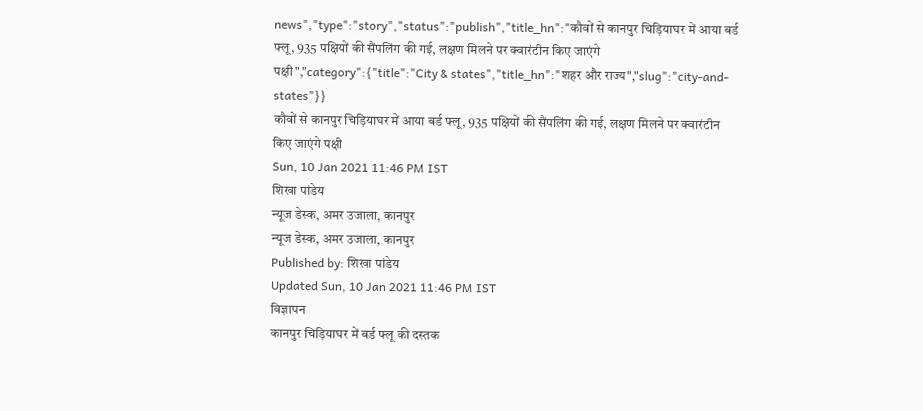news","type":"story","status":"publish","title_hn":"कौवों से कानपुर चिड़ियाघर में आया बर्ड फ्लू, 935 पक्षियों की सैंपलिंग की गई, लक्षण मिलने पर क्वारंटीन किए जाएंगे पक्षी","category":{"title":"City & states","title_hn":"शहर और राज्य","slug":"city-and-states"}}
कौवों से कानपुर चिड़ियाघर में आया बर्ड फ्लू, 935 पक्षियों की सैंपलिंग की गई, लक्षण मिलने पर क्वारंटीन किए जाएंगे पक्षी
Sun, 10 Jan 2021 11:46 PM IST
शिखा पांडेय
न्यूज डेस्क, अमर उजाला, कानपुर
न्यूज डेस्क, अमर उजाला, कानपुर
Published by: शिखा पांडेय
Updated Sun, 10 Jan 2021 11:46 PM IST
विज्ञापन
कानपुर चिड़ियाघर में बर्ड फ्लू की दस्तक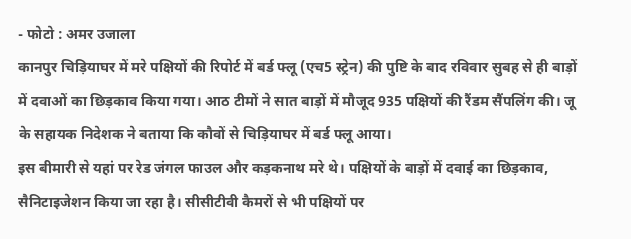- फोटो : अमर उजाला
कानपुर चिड़ियाघर में मरे पक्षियों की रिपोर्ट में बर्ड फ्लू (एच5 स्ट्रेन) की पुष्टि के बाद रविवार सुबह से ही बाड़ों में दवाओं का छिड़काव किया गया। आठ टीमों ने सात बाड़ों में मौजूद 935 पक्षियों की रैंडम सैंपलिंग की। जू के सहायक निदेशक ने बताया कि कौवों से चिड़ियाघर में बर्ड फ्लू आया।
इस बीमारी से यहां पर रेड जंगल फाउल और कड़कनाथ मरे थे। पक्षियों के बाड़ों में दवाई का छिड़काव, सैनिटाइजेशन किया जा रहा है। सीसीटीवी कैमरों से भी पक्षियों पर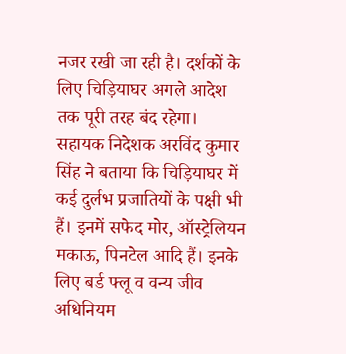नजर रखी जा रही है। दर्शकों के लिए चिड़ियाघर अगले आदेश तक पूरी तरह बंद रहेगा।
सहायक निदेशक अरविंद कुमार सिंह ने बताया कि चिड़ियाघर में कई दुर्लभ प्रजातियों के पक्षी भी हैं। इनमें सफेद मोर, ऑस्ट्रेलियन मकाऊ, पिनटेल आदि हैं। इनके लिए बर्ड फ्लू व वन्य जीव अधिनियम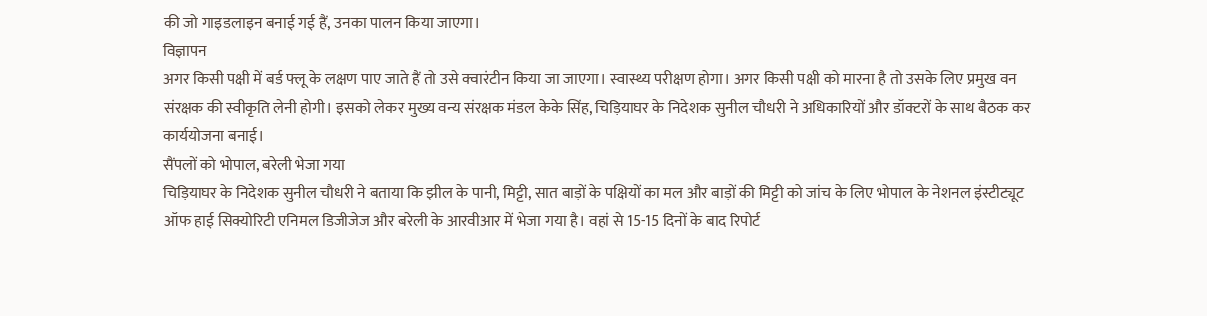की जो गाइडलाइन बनाई गई हैं, उनका पालन किया जाएगा।
विज्ञापन
अगर किसी पक्षी में बर्ड फ्लू के लक्षण पाए जाते हैं तो उसे क्वारंटीन किया जा जाएगा। स्वास्थ्य परीक्षण होगा। अगर किसी पक्षी को मारना है तो उसके लिए प्रमुख वन संरक्षक की स्वीकृति लेनी होगी। इसको लेकर मुख्य वन्य संरक्षक मंडल केके सिंह, चिड़ियाघर के निदेशक सुनील चौधरी ने अधिकारियों और डॉक्टरों के साथ बैठक कर कार्ययोजना बनाई।
सैंपलों को भोपाल, बरेली भेजा गया
चिड़ियाघर के निदेशक सुनील चौधरी ने बताया कि झील के पानी, मिट्टी, सात बाड़ों के पक्षियों का मल और बाड़ों की मिट्टी को जांच के लिए भोपाल के नेशनल इंस्टीट्यूट ऑफ हाई सिक्योरिटी एनिमल डिजीजेज और बरेली के आरवीआर में भेजा गया है। वहां से 15-15 दिनों के बाद रिपोर्ट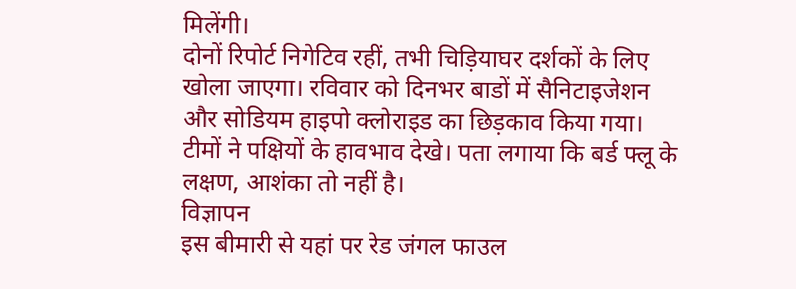मिलेंगी।
दोनों रिपोर्ट निगेटिव रहीं, तभी चिड़ियाघर दर्शकों के लिए खोला जाएगा। रविवार को दिनभर बाडों में सैनिटाइजेशन और सोडियम हाइपो क्लोराइड का छिड़काव किया गया। टीमों ने पक्षियों के हावभाव देखे। पता लगाया कि बर्ड फ्लू के लक्षण, आशंका तो नहीं है।
विज्ञापन
इस बीमारी से यहां पर रेड जंगल फाउल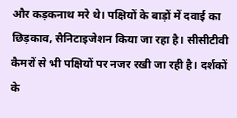और कड़कनाथ मरे थे। पक्षियों के बाड़ों में दवाई का छिड़काव, सैनिटाइजेशन किया जा रहा है। सीसीटीवी कैमरों से भी पक्षियों पर नजर रखी जा रही है। दर्शकों के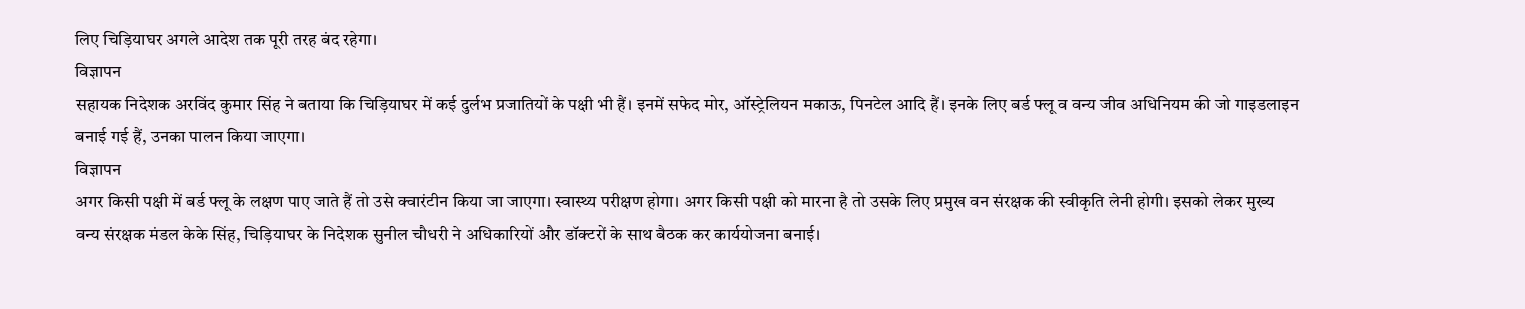लिए चिड़ियाघर अगले आदेश तक पूरी तरह बंद रहेगा।
विज्ञापन
सहायक निदेशक अरविंद कुमार सिंह ने बताया कि चिड़ियाघर में कई दुर्लभ प्रजातियों के पक्षी भी हैं। इनमें सफेद मोर, ऑस्ट्रेलियन मकाऊ, पिनटेल आदि हैं। इनके लिए बर्ड फ्लू व वन्य जीव अधिनियम की जो गाइडलाइन बनाई गई हैं, उनका पालन किया जाएगा।
विज्ञापन
अगर किसी पक्षी में बर्ड फ्लू के लक्षण पाए जाते हैं तो उसे क्वारंटीन किया जा जाएगा। स्वास्थ्य परीक्षण होगा। अगर किसी पक्षी को मारना है तो उसके लिए प्रमुख वन संरक्षक की स्वीकृति लेनी होगी। इसको लेकर मुख्य वन्य संरक्षक मंडल केके सिंह, चिड़ियाघर के निदेशक सुनील चौधरी ने अधिकारियों और डॉक्टरों के साथ बैठक कर कार्ययोजना बनाई।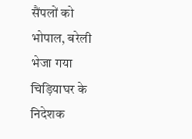सैंपलों को भोपाल, बरेली भेजा गया
चिड़ियाघर के निदेशक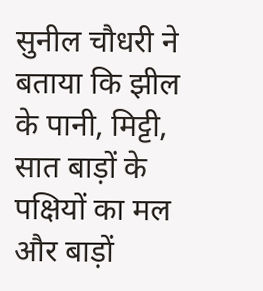सुनील चौधरी ने बताया कि झील के पानी, मिट्टी, सात बाड़ों के पक्षियों का मल और बाड़ों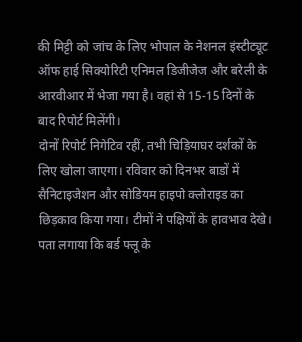की मिट्टी को जांच के लिए भोपाल के नेशनल इंस्टीट्यूट ऑफ हाई सिक्योरिटी एनिमल डिजीजेज और बरेली के आरवीआर में भेजा गया है। वहां से 15-15 दिनों के बाद रिपोर्ट मिलेंगी।
दोनों रिपोर्ट निगेटिव रहीं, तभी चिड़ियाघर दर्शकों के लिए खोला जाएगा। रविवार को दिनभर बाडों में सैनिटाइजेशन और सोडियम हाइपो क्लोराइड का छिड़काव किया गया। टीमों ने पक्षियों के हावभाव देखे। पता लगाया कि बर्ड फ्लू के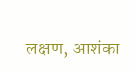लक्षण, आशंका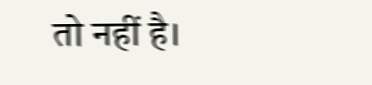तो नहीं है।